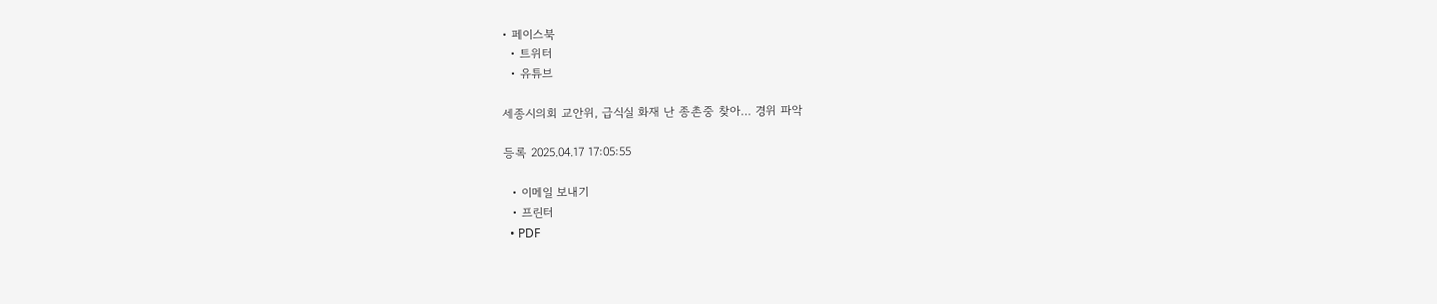• 페이스북
  • 트위터
  • 유튜브

세종시의회 교안위, 급식실 화재 난 종촌중 찾아… 경위 파악

등록 2025.04.17 17:05:55

  • 이메일 보내기
  • 프린터
  • PDF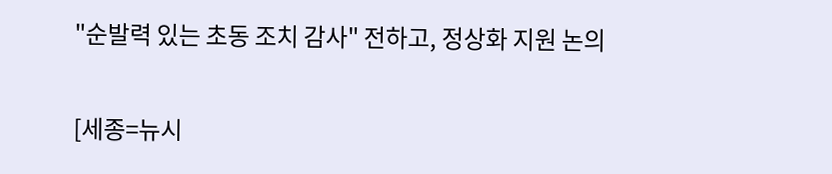"순발력 있는 초동 조치 감사" 전하고, 정상화 지원 논의

[세종=뉴시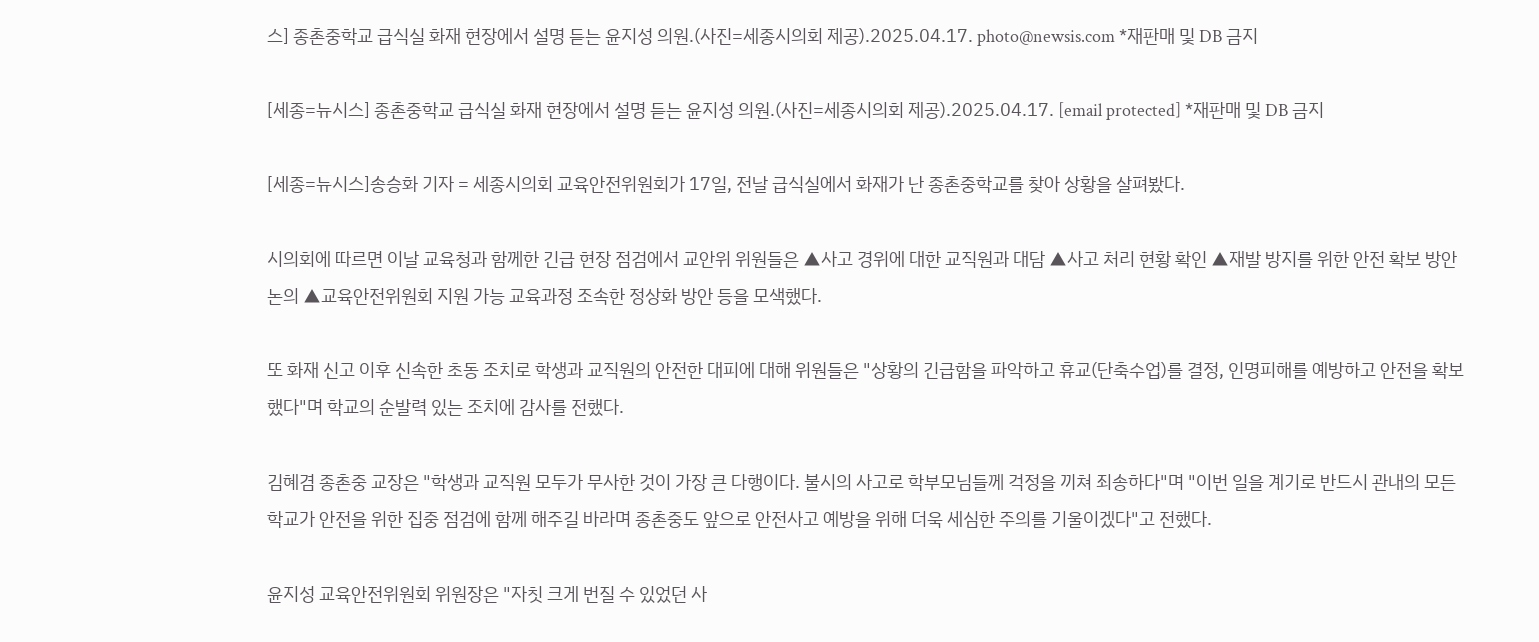스] 종촌중학교 급식실 화재 현장에서 설명 듣는 윤지성 의원.(사진=세종시의회 제공).2025.04.17. photo@newsis.com *재판매 및 DB 금지

[세종=뉴시스] 종촌중학교 급식실 화재 현장에서 설명 듣는 윤지성 의원.(사진=세종시의회 제공).2025.04.17. [email protected] *재판매 및 DB 금지

[세종=뉴시스]송승화 기자 = 세종시의회 교육안전위원회가 17일, 전날 급식실에서 화재가 난 종촌중학교를 찾아 상황을 살펴봤다.

시의회에 따르면 이날 교육청과 함께한 긴급 현장 점검에서 교안위 위원들은 ▲사고 경위에 대한 교직원과 대담 ▲사고 처리 현황 확인 ▲재발 방지를 위한 안전 확보 방안 논의 ▲교육안전위원회 지원 가능 교육과정 조속한 정상화 방안 등을 모색했다.

또 화재 신고 이후 신속한 초동 조치로 학생과 교직원의 안전한 대피에 대해 위원들은 "상황의 긴급함을 파악하고 휴교(단축수업)를 결정, 인명피해를 예방하고 안전을 확보했다"며 학교의 순발력 있는 조치에 감사를 전했다.

김혜겸 종촌중 교장은 "학생과 교직원 모두가 무사한 것이 가장 큰 다행이다. 불시의 사고로 학부모님들께 걱정을 끼쳐 죄송하다"며 "이번 일을 계기로 반드시 관내의 모든 학교가 안전을 위한 집중 점검에 함께 해주길 바라며 종촌중도 앞으로 안전사고 예방을 위해 더욱 세심한 주의를 기울이겠다"고 전했다.

윤지성 교육안전위원회 위원장은 "자칫 크게 번질 수 있었던 사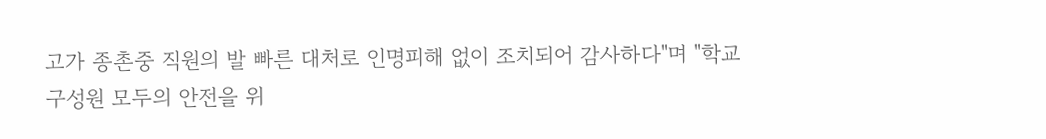고가 종촌중 직원의 발 빠른 대처로 인명피해 없이 조치되어 감사하다"며 "학교 구성원 모두의 안전을 위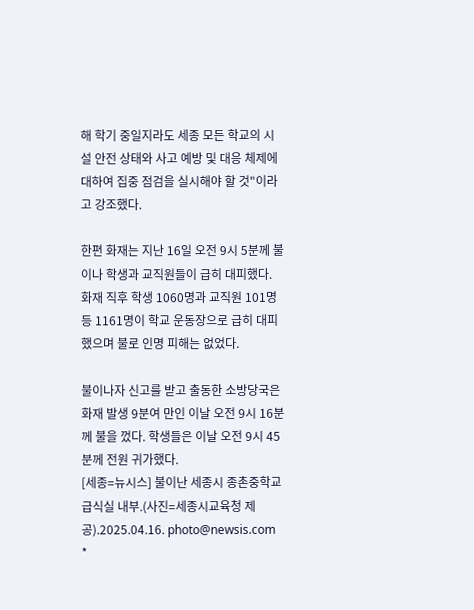해 학기 중일지라도 세종 모든 학교의 시설 안전 상태와 사고 예방 및 대응 체제에 대하여 집중 점검을 실시해야 할 것"이라고 강조했다.

한편 화재는 지난 16일 오전 9시 5분께 불이나 학생과 교직원들이 급히 대피했다. 화재 직후 학생 1060명과 교직원 101명 등 1161명이 학교 운동장으로 급히 대피했으며 불로 인명 피해는 없었다.

불이나자 신고를 받고 출동한 소방당국은 화재 발생 9분여 만인 이날 오전 9시 16분께 불을 껐다. 학생들은 이날 오전 9시 45분께 전원 귀가했다.
[세종=뉴시스] 불이난 세종시 종촌중학교 급식실 내부.(사진=세종시교육청 제공).2025.04.16. photo@newsis.com *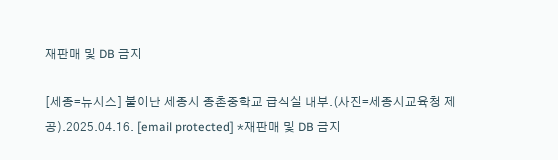재판매 및 DB 금지

[세종=뉴시스] 불이난 세종시 종촌중학교 급식실 내부.(사진=세종시교육청 제공).2025.04.16. [email protected] *재판매 및 DB 금지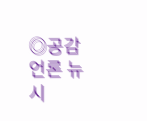◎공감언론 뉴시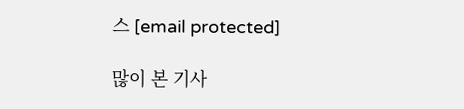스 [email protected]

많이 본 기사